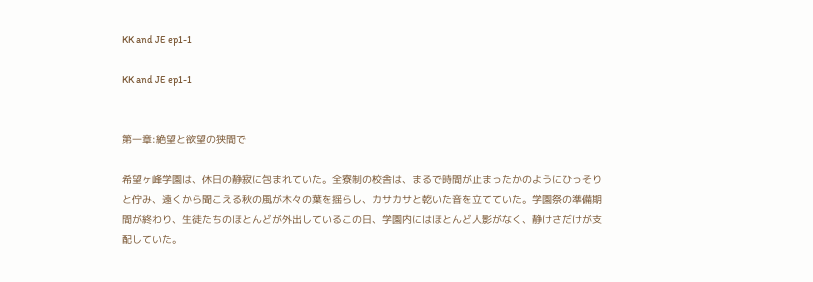KK and JE ep1-1

KK and JE ep1-1


第一章:絶望と欲望の狭間で

希望ヶ峰学園は、休日の静寂に包まれていた。全寮制の校舎は、まるで時間が止まったかのようにひっそりと佇み、遠くから聞こえる秋の風が木々の葉を揺らし、カサカサと乾いた音を立てていた。学園祭の準備期間が終わり、生徒たちのほとんどが外出しているこの日、学園内にはほとんど人影がなく、静けさだけが支配していた。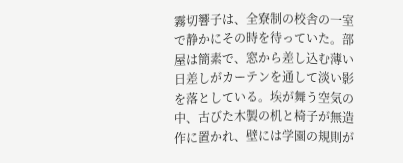霧切響子は、全寮制の校舎の一室で静かにその時を待っていた。部屋は簡素で、窓から差し込む薄い日差しがカーテンを通して淡い影を落としている。埃が舞う空気の中、古びた木製の机と椅子が無造作に置かれ、壁には学園の規則が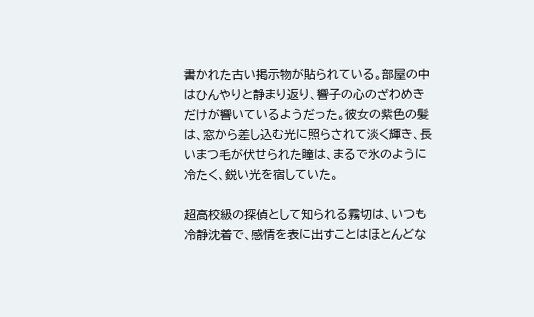書かれた古い掲示物が貼られている。部屋の中はひんやりと静まり返り、響子の心のざわめきだけが響いているようだった。彼女の紫色の髪は、窓から差し込む光に照らされて淡く輝き、長いまつ毛が伏せられた瞳は、まるで氷のように冷たく、鋭い光を宿していた。

超高校級の探偵として知られる霧切は、いつも冷静沈着で、感情を表に出すことはほとんどな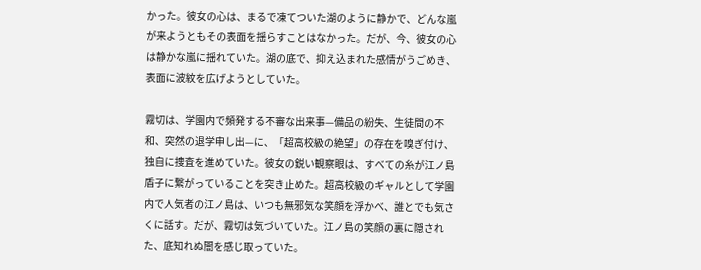かった。彼女の心は、まるで凍てついた湖のように静かで、どんな嵐が来ようともその表面を揺らすことはなかった。だが、今、彼女の心は静かな嵐に揺れていた。湖の底で、抑え込まれた感情がうごめき、表面に波紋を広げようとしていた。

霧切は、学園内で頻発する不審な出来事—備品の紛失、生徒間の不和、突然の退学申し出—に、「超高校級の絶望」の存在を嗅ぎ付け、独自に捜査を進めていた。彼女の鋭い観察眼は、すべての糸が江ノ島盾子に繋がっていることを突き止めた。超高校級のギャルとして学園内で人気者の江ノ島は、いつも無邪気な笑顔を浮かべ、誰とでも気さくに話す。だが、霧切は気づいていた。江ノ島の笑顔の裏に隠された、底知れぬ闇を感じ取っていた。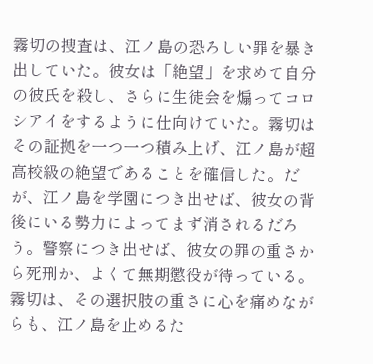霧切の捜査は、江ノ島の恐ろしい罪を暴き出していた。彼女は「絶望」を求めて自分の彼氏を殺し、さらに生徒会を煽ってコロシアイをするように仕向けていた。霧切はその証拠を一つ一つ積み上げ、江ノ島が超高校級の絶望であることを確信した。だが、江ノ島を学園につき出せば、彼女の背後にいる勢力によってまず消されるだろう。警察につき出せば、彼女の罪の重さから死刑か、よくて無期懲役が待っている。霧切は、その選択肢の重さに心を痛めながらも、江ノ島を止めるた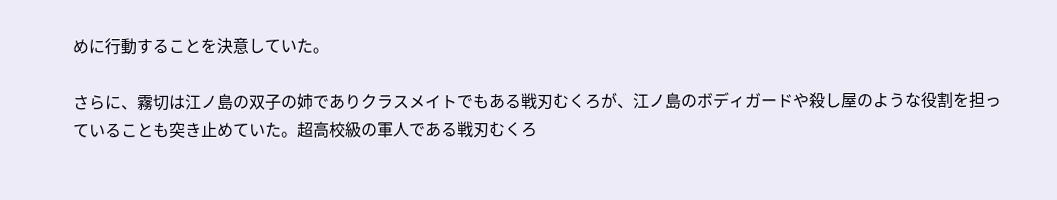めに行動することを決意していた。

さらに、霧切は江ノ島の双子の姉でありクラスメイトでもある戦刃むくろが、江ノ島のボディガードや殺し屋のような役割を担っていることも突き止めていた。超高校級の軍人である戦刃むくろ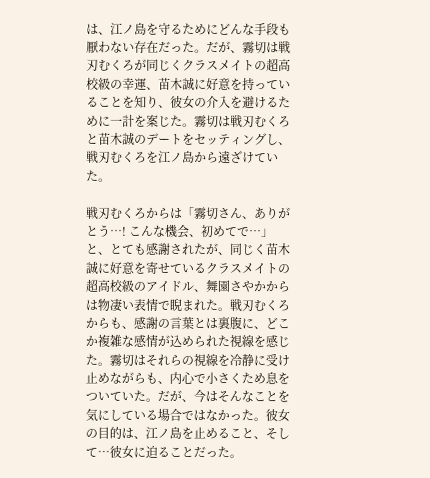は、江ノ島を守るためにどんな手段も厭わない存在だった。だが、霧切は戦刃むくろが同じくクラスメイトの超高校級の幸運、苗木誠に好意を持っていることを知り、彼女の介入を避けるために一計を案じた。霧切は戦刃むくろと苗木誠のデートをセッティングし、戦刃むくろを江ノ島から遠ざけていた。

戦刃むくろからは「霧切さん、ありがとう…! こんな機会、初めてで…」と、とても感謝されたが、同じく苗木誠に好意を寄せているクラスメイトの超高校級のアイドル、舞園さやかからは物凄い表情で睨まれた。戦刃むくろからも、感謝の言葉とは裏腹に、どこか複雑な感情が込められた視線を感じた。霧切はそれらの視線を冷静に受け止めながらも、内心で小さくため息をついていた。だが、今はそんなことを気にしている場合ではなかった。彼女の目的は、江ノ島を止めること、そして…彼女に迫ることだった。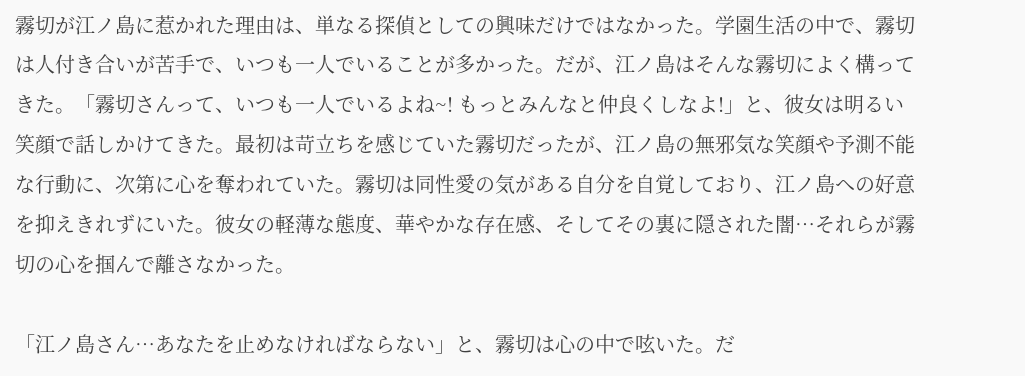霧切が江ノ島に惹かれた理由は、単なる探偵としての興味だけではなかった。学園生活の中で、霧切は人付き合いが苦手で、いつも一人でいることが多かった。だが、江ノ島はそんな霧切によく構ってきた。「霧切さんって、いつも一人でいるよね~! もっとみんなと仲良くしなよ!」と、彼女は明るい笑顔で話しかけてきた。最初は苛立ちを感じていた霧切だったが、江ノ島の無邪気な笑顔や予測不能な行動に、次第に心を奪われていた。霧切は同性愛の気がある自分を自覚しており、江ノ島への好意を抑えきれずにいた。彼女の軽薄な態度、華やかな存在感、そしてその裏に隠された闇…それらが霧切の心を掴んで離さなかった。

「江ノ島さん…あなたを止めなければならない」と、霧切は心の中で呟いた。だ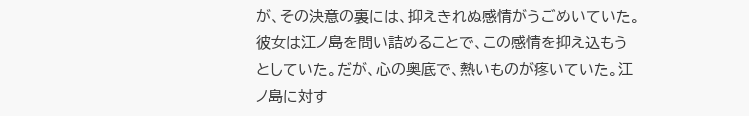が、その決意の裏には、抑えきれぬ感情がうごめいていた。彼女は江ノ島を問い詰めることで、この感情を抑え込もうとしていた。だが、心の奥底で、熱いものが疼いていた。江ノ島に対す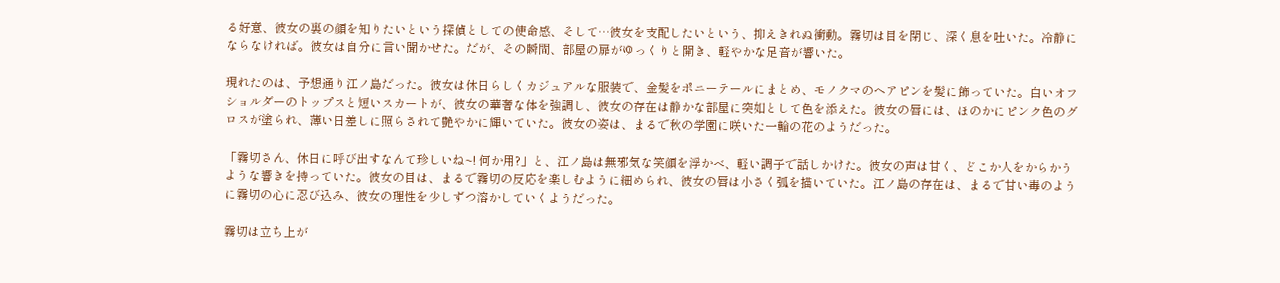る好意、彼女の裏の顔を知りたいという探偵としての使命感、そして…彼女を支配したいという、抑えきれぬ衝動。霧切は目を閉じ、深く息を吐いた。冷静にならなければ。彼女は自分に言い聞かせた。だが、その瞬間、部屋の扉がゆっくりと開き、軽やかな足音が響いた。

現れたのは、予想通り江ノ島だった。彼女は休日らしくカジュアルな服装で、金髪をポニーテールにまとめ、モノクマのヘアピンを髪に飾っていた。白いオフショルダーのトップスと短いスカートが、彼女の華奢な体を強調し、彼女の存在は静かな部屋に突如として色を添えた。彼女の唇には、ほのかにピンク色のグロスが塗られ、薄い日差しに照らされて艶やかに輝いていた。彼女の姿は、まるで秋の学園に咲いた一輪の花のようだった。

「霧切さん、休日に呼び出すなんて珍しいね~! 何か用?」と、江ノ島は無邪気な笑顔を浮かべ、軽い調子で話しかけた。彼女の声は甘く、どこか人をからかうような響きを持っていた。彼女の目は、まるで霧切の反応を楽しむように細められ、彼女の唇は小さく弧を描いていた。江ノ島の存在は、まるで甘い毒のように霧切の心に忍び込み、彼女の理性を少しずつ溶かしていくようだった。

霧切は立ち上が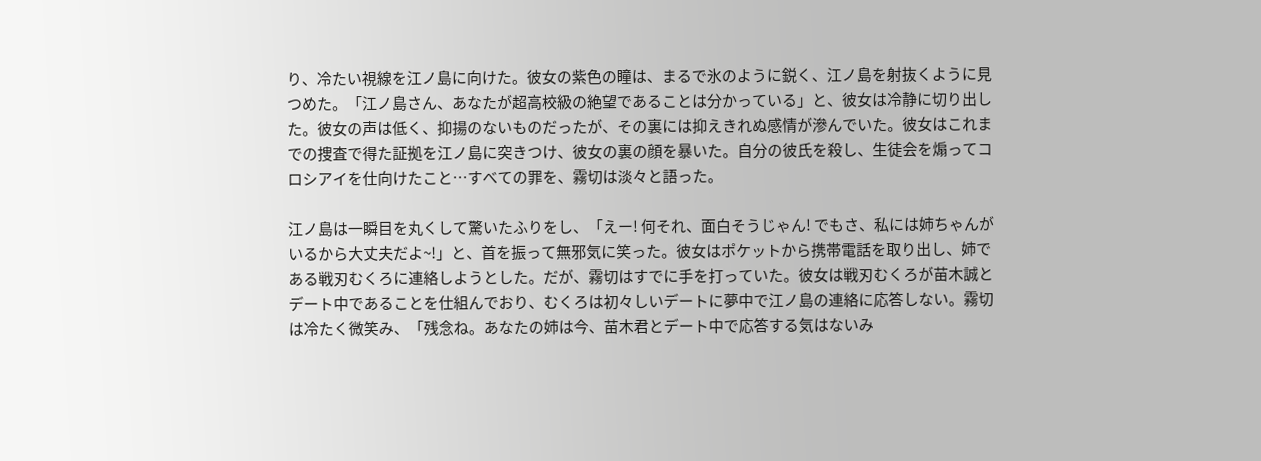り、冷たい視線を江ノ島に向けた。彼女の紫色の瞳は、まるで氷のように鋭く、江ノ島を射抜くように見つめた。「江ノ島さん、あなたが超高校級の絶望であることは分かっている」と、彼女は冷静に切り出した。彼女の声は低く、抑揚のないものだったが、その裏には抑えきれぬ感情が滲んでいた。彼女はこれまでの捜査で得た証拠を江ノ島に突きつけ、彼女の裏の顔を暴いた。自分の彼氏を殺し、生徒会を煽ってコロシアイを仕向けたこと…すべての罪を、霧切は淡々と語った。

江ノ島は一瞬目を丸くして驚いたふりをし、「えー! 何それ、面白そうじゃん! でもさ、私には姉ちゃんがいるから大丈夫だよ~!」と、首を振って無邪気に笑った。彼女はポケットから携帯電話を取り出し、姉である戦刃むくろに連絡しようとした。だが、霧切はすでに手を打っていた。彼女は戦刃むくろが苗木誠とデート中であることを仕組んでおり、むくろは初々しいデートに夢中で江ノ島の連絡に応答しない。霧切は冷たく微笑み、「残念ね。あなたの姉は今、苗木君とデート中で応答する気はないみ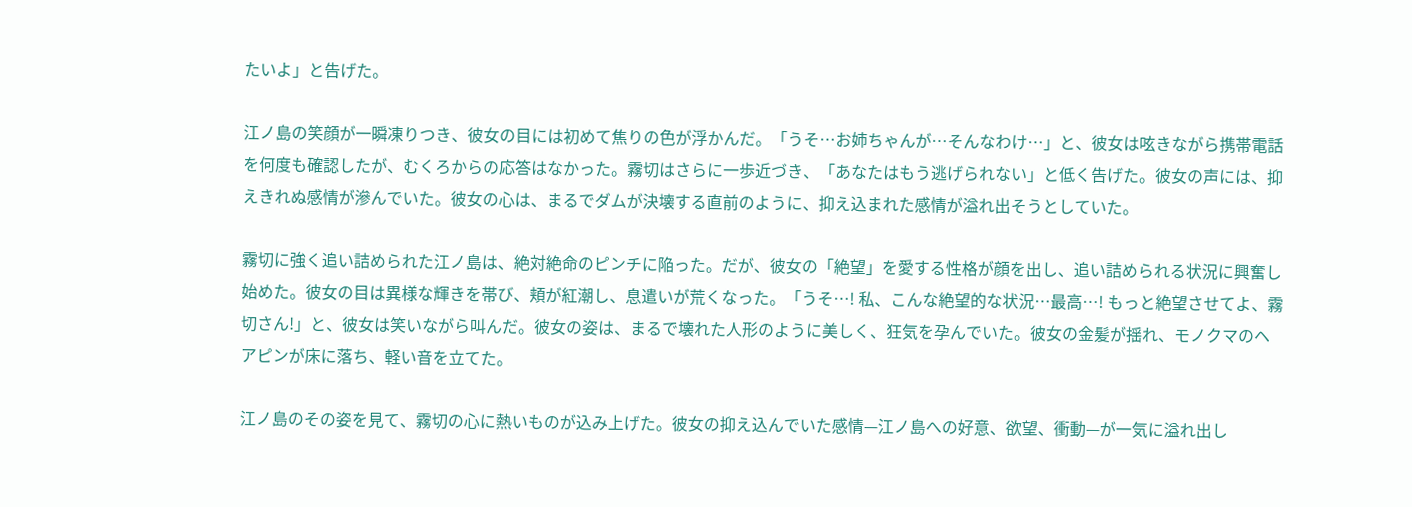たいよ」と告げた。

江ノ島の笑顔が一瞬凍りつき、彼女の目には初めて焦りの色が浮かんだ。「うそ…お姉ちゃんが…そんなわけ…」と、彼女は呟きながら携帯電話を何度も確認したが、むくろからの応答はなかった。霧切はさらに一歩近づき、「あなたはもう逃げられない」と低く告げた。彼女の声には、抑えきれぬ感情が滲んでいた。彼女の心は、まるでダムが決壊する直前のように、抑え込まれた感情が溢れ出そうとしていた。

霧切に強く追い詰められた江ノ島は、絶対絶命のピンチに陥った。だが、彼女の「絶望」を愛する性格が顔を出し、追い詰められる状況に興奮し始めた。彼女の目は異様な輝きを帯び、頬が紅潮し、息遣いが荒くなった。「うそ…! 私、こんな絶望的な状況…最高…! もっと絶望させてよ、霧切さん!」と、彼女は笑いながら叫んだ。彼女の姿は、まるで壊れた人形のように美しく、狂気を孕んでいた。彼女の金髪が揺れ、モノクマのヘアピンが床に落ち、軽い音を立てた。

江ノ島のその姿を見て、霧切の心に熱いものが込み上げた。彼女の抑え込んでいた感情—江ノ島への好意、欲望、衝動—が一気に溢れ出し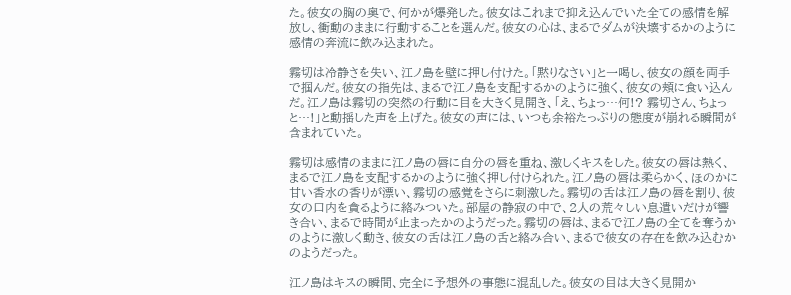た。彼女の胸の奥で、何かが爆発した。彼女はこれまで抑え込んでいた全ての感情を解放し、衝動のままに行動することを選んだ。彼女の心は、まるでダムが決壊するかのように感情の奔流に飲み込まれた。

霧切は冷静さを失い、江ノ島を壁に押し付けた。「黙りなさい」と一喝し、彼女の顔を両手で掴んだ。彼女の指先は、まるで江ノ島を支配するかのように強く、彼女の頬に食い込んだ。江ノ島は霧切の突然の行動に目を大きく見開き、「え、ちょっ…何!? 霧切さん、ちょっと…!」と動揺した声を上げた。彼女の声には、いつも余裕たっぷりの態度が崩れる瞬間が含まれていた。

霧切は感情のままに江ノ島の唇に自分の唇を重ね、激しくキスをした。彼女の唇は熱く、まるで江ノ島を支配するかのように強く押し付けられた。江ノ島の唇は柔らかく、ほのかに甘い香水の香りが漂い、霧切の感覚をさらに刺激した。霧切の舌は江ノ島の唇を割り、彼女の口内を貪るように絡みついた。部屋の静寂の中で、2人の荒々しい息遣いだけが響き合い、まるで時間が止まったかのようだった。霧切の唇は、まるで江ノ島の全てを奪うかのように激しく動き、彼女の舌は江ノ島の舌と絡み合い、まるで彼女の存在を飲み込むかのようだった。

江ノ島はキスの瞬間、完全に予想外の事態に混乱した。彼女の目は大きく見開か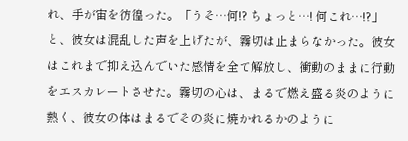れ、手が宙を彷徨った。「うそ…何!? ちょっと…! 何これ…!?」と、彼女は混乱した声を上げたが、霧切は止まらなかった。彼女はこれまで抑え込んでいた感情を全て解放し、衝動のままに行動をエスカレートさせた。霧切の心は、まるで燃え盛る炎のように熱く、彼女の体はまるでその炎に焼かれるかのように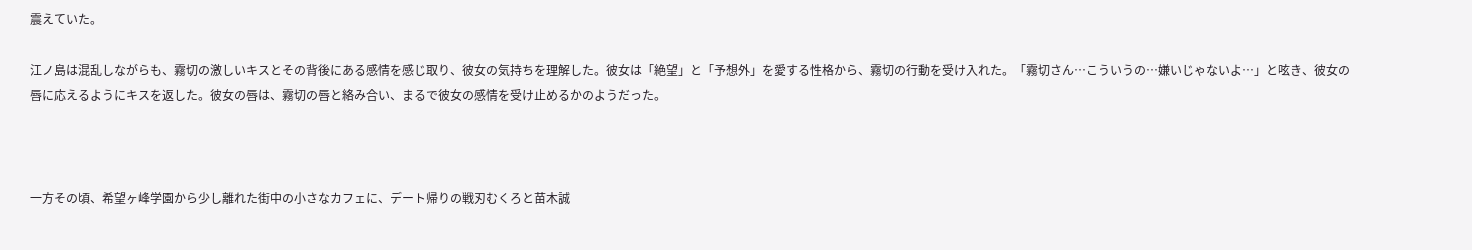震えていた。

江ノ島は混乱しながらも、霧切の激しいキスとその背後にある感情を感じ取り、彼女の気持ちを理解した。彼女は「絶望」と「予想外」を愛する性格から、霧切の行動を受け入れた。「霧切さん…こういうの…嫌いじゃないよ…」と呟き、彼女の唇に応えるようにキスを返した。彼女の唇は、霧切の唇と絡み合い、まるで彼女の感情を受け止めるかのようだった。



一方その頃、希望ヶ峰学園から少し離れた街中の小さなカフェに、デート帰りの戦刃むくろと苗木誠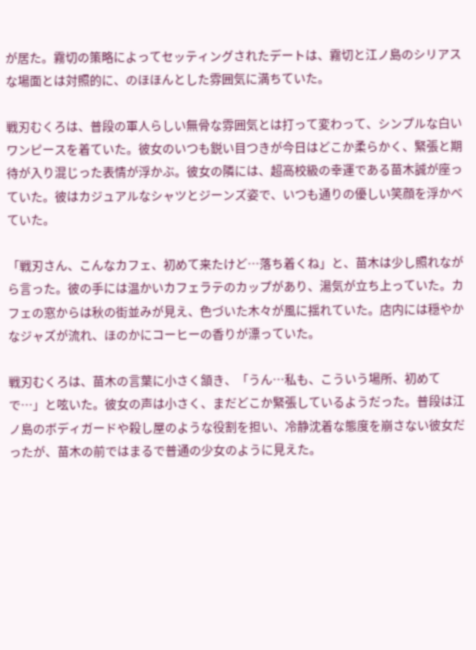が居た。霧切の策略によってセッティングされたデートは、霧切と江ノ島のシリアスな場面とは対照的に、のほほんとした雰囲気に満ちていた。

戦刃むくろは、普段の軍人らしい無骨な雰囲気とは打って変わって、シンプルな白いワンピースを着ていた。彼女のいつも鋭い目つきが今日はどこか柔らかく、緊張と期待が入り混じった表情が浮かぶ。彼女の隣には、超高校級の幸運である苗木誠が座っていた。彼はカジュアルなシャツとジーンズ姿で、いつも通りの優しい笑顔を浮かべていた。

「戦刃さん、こんなカフェ、初めて来たけど…落ち着くね」と、苗木は少し照れながら言った。彼の手には温かいカフェラテのカップがあり、湯気が立ち上っていた。カフェの窓からは秋の街並みが見え、色づいた木々が風に揺れていた。店内には穏やかなジャズが流れ、ほのかにコーヒーの香りが漂っていた。

戦刃むくろは、苗木の言葉に小さく頷き、「うん…私も、こういう場所、初めてで…」と呟いた。彼女の声は小さく、まだどこか緊張しているようだった。普段は江ノ島のボディガードや殺し屋のような役割を担い、冷静沈着な態度を崩さない彼女だったが、苗木の前ではまるで普通の少女のように見えた。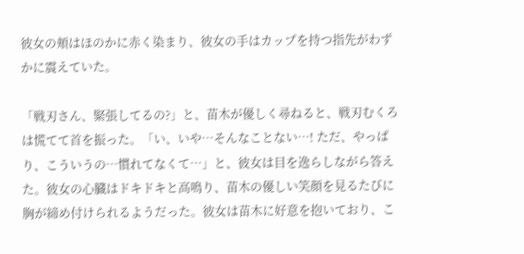彼女の頬はほのかに赤く染まり、彼女の手はカップを持つ指先がわずかに震えていた。

「戦刃さん、緊張してるの?」と、苗木が優しく尋ねると、戦刃むくろは慌てて首を振った。「い、いや…そんなことない…! ただ、やっぱり、こういうの…慣れてなくて…」と、彼女は目を逸らしながら答えた。彼女の心臓はドキドキと高鳴り、苗木の優しい笑顔を見るたびに胸が締め付けられるようだった。彼女は苗木に好意を抱いており、こ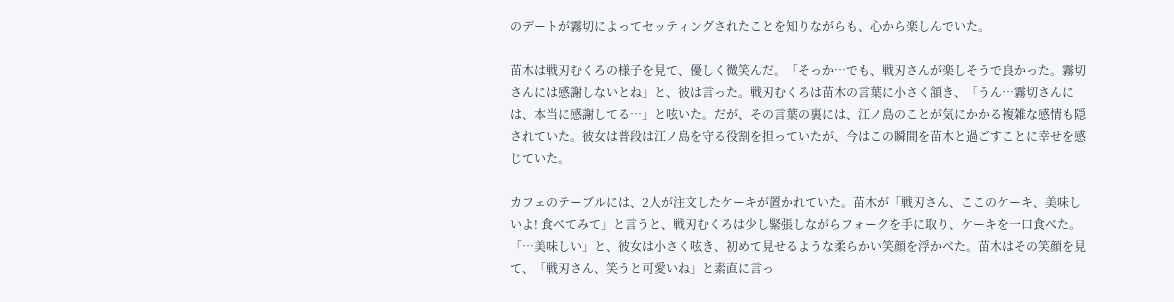のデートが霧切によってセッティングされたことを知りながらも、心から楽しんでいた。

苗木は戦刃むくろの様子を見て、優しく微笑んだ。「そっか…でも、戦刃さんが楽しそうで良かった。霧切さんには感謝しないとね」と、彼は言った。戦刃むくろは苗木の言葉に小さく頷き、「うん…霧切さんには、本当に感謝してる…」と呟いた。だが、その言葉の裏には、江ノ島のことが気にかかる複雑な感情も隠されていた。彼女は普段は江ノ島を守る役割を担っていたが、今はこの瞬間を苗木と過ごすことに幸せを感じていた。

カフェのテーブルには、2人が注文したケーキが置かれていた。苗木が「戦刃さん、ここのケーキ、美味しいよ! 食べてみて」と言うと、戦刃むくろは少し緊張しながらフォークを手に取り、ケーキを一口食べた。「…美味しい」と、彼女は小さく呟き、初めて見せるような柔らかい笑顔を浮かべた。苗木はその笑顔を見て、「戦刃さん、笑うと可愛いね」と素直に言っ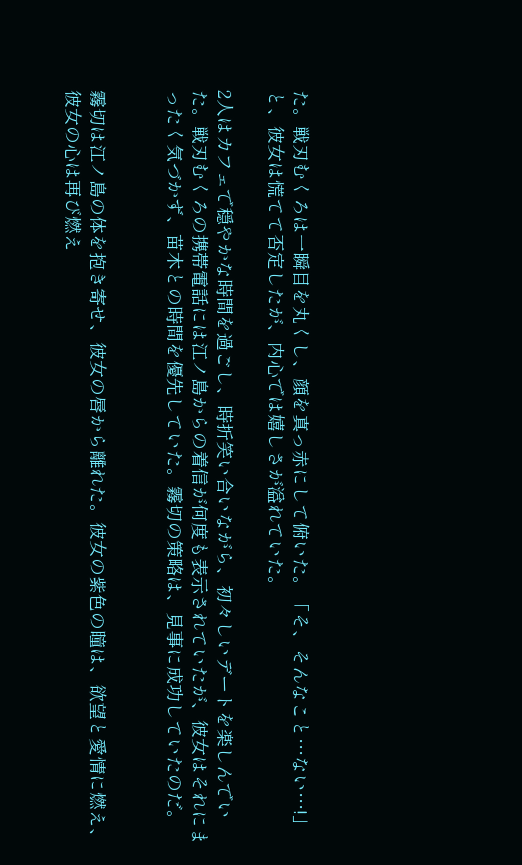た。戦刃むくろは一瞬目を丸くし、顔を真っ赤にして俯いた。「そ、そんなこと…ない…!」と、彼女は慌てて否定したが、内心では嬉しさが溢れていた。

2人はカフェで穏やかな時間を過ごし、時折笑い合いながら、初々しいデートを楽しんでいた。戦刃むくろの携帯電話には江ノ島からの着信が何度も表示されていたが、彼女はそれにまったく気づかず、苗木との時間を優先していた。霧切の策略は、見事に成功していたのだ。


霧切は江ノ島の体を抱き寄せ、彼女の唇から離れた。彼女の紫色の瞳は、欲望と愛情に燃え、彼女の心は再び燃え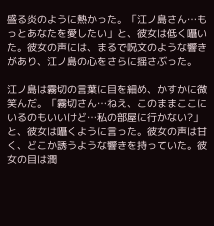盛る炎のように熱かった。「江ノ島さん…もっとあなたを愛したい」と、彼女は低く囁いた。彼女の声には、まるで呪文のような響きがあり、江ノ島の心をさらに揺さぶった。

江ノ島は霧切の言葉に目を細め、かすかに微笑んだ。「霧切さん…ねえ、このままここにいるのもいいけど…私の部屋に行かない?」と、彼女は囁くように言った。彼女の声は甘く、どこか誘うような響きを持っていた。彼女の目は潤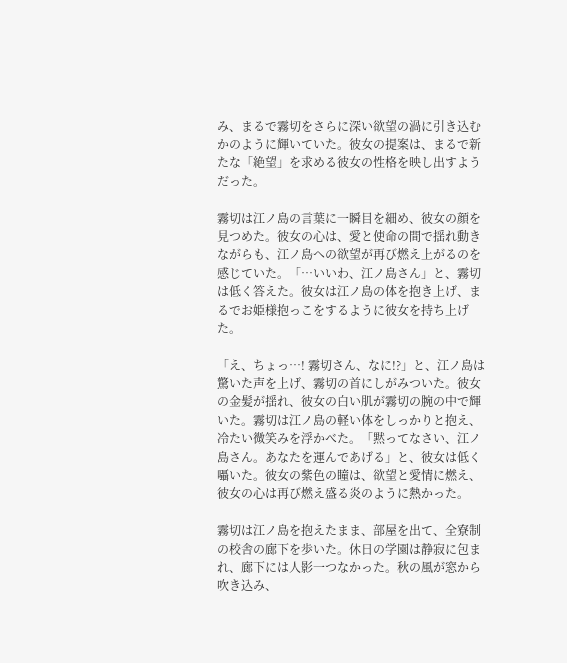み、まるで霧切をさらに深い欲望の渦に引き込むかのように輝いていた。彼女の提案は、まるで新たな「絶望」を求める彼女の性格を映し出すようだった。

霧切は江ノ島の言葉に一瞬目を細め、彼女の顔を見つめた。彼女の心は、愛と使命の間で揺れ動きながらも、江ノ島への欲望が再び燃え上がるのを感じていた。「…いいわ、江ノ島さん」と、霧切は低く答えた。彼女は江ノ島の体を抱き上げ、まるでお姫様抱っこをするように彼女を持ち上げた。

「え、ちょっ…! 霧切さん、なに!?」と、江ノ島は驚いた声を上げ、霧切の首にしがみついた。彼女の金髪が揺れ、彼女の白い肌が霧切の腕の中で輝いた。霧切は江ノ島の軽い体をしっかりと抱え、冷たい微笑みを浮かべた。「黙ってなさい、江ノ島さん。あなたを運んであげる」と、彼女は低く囁いた。彼女の紫色の瞳は、欲望と愛情に燃え、彼女の心は再び燃え盛る炎のように熱かった。

霧切は江ノ島を抱えたまま、部屋を出て、全寮制の校舎の廊下を歩いた。休日の学園は静寂に包まれ、廊下には人影一つなかった。秋の風が窓から吹き込み、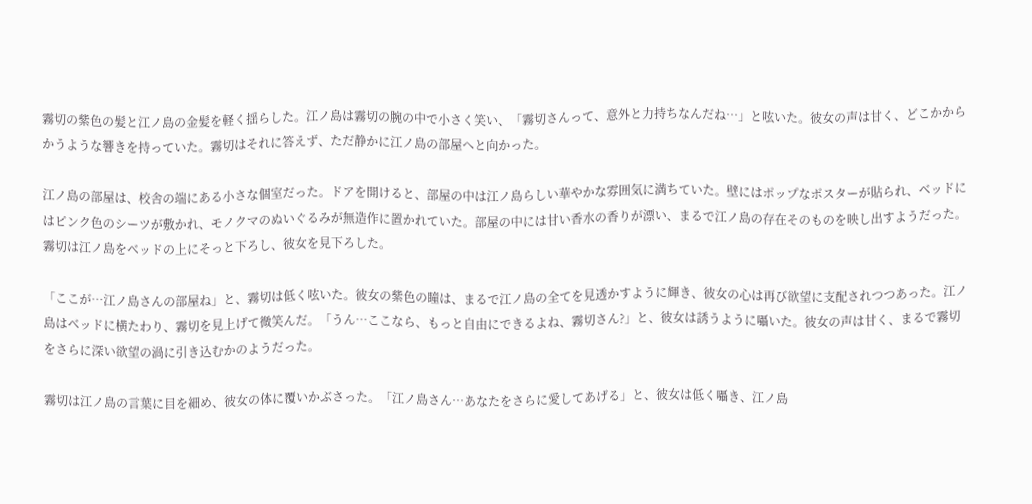霧切の紫色の髪と江ノ島の金髪を軽く揺らした。江ノ島は霧切の腕の中で小さく笑い、「霧切さんって、意外と力持ちなんだね…」と呟いた。彼女の声は甘く、どこかからかうような響きを持っていた。霧切はそれに答えず、ただ静かに江ノ島の部屋へと向かった。

江ノ島の部屋は、校舎の端にある小さな個室だった。ドアを開けると、部屋の中は江ノ島らしい華やかな雰囲気に満ちていた。壁にはポップなポスターが貼られ、ベッドにはピンク色のシーツが敷かれ、モノクマのぬいぐるみが無造作に置かれていた。部屋の中には甘い香水の香りが漂い、まるで江ノ島の存在そのものを映し出すようだった。霧切は江ノ島をベッドの上にそっと下ろし、彼女を見下ろした。

「ここが…江ノ島さんの部屋ね」と、霧切は低く呟いた。彼女の紫色の瞳は、まるで江ノ島の全てを見透かすように輝き、彼女の心は再び欲望に支配されつつあった。江ノ島はベッドに横たわり、霧切を見上げて微笑んだ。「うん…ここなら、もっと自由にできるよね、霧切さん?」と、彼女は誘うように囁いた。彼女の声は甘く、まるで霧切をさらに深い欲望の渦に引き込むかのようだった。

霧切は江ノ島の言葉に目を細め、彼女の体に覆いかぶさった。「江ノ島さん…あなたをさらに愛してあげる」と、彼女は低く囁き、江ノ島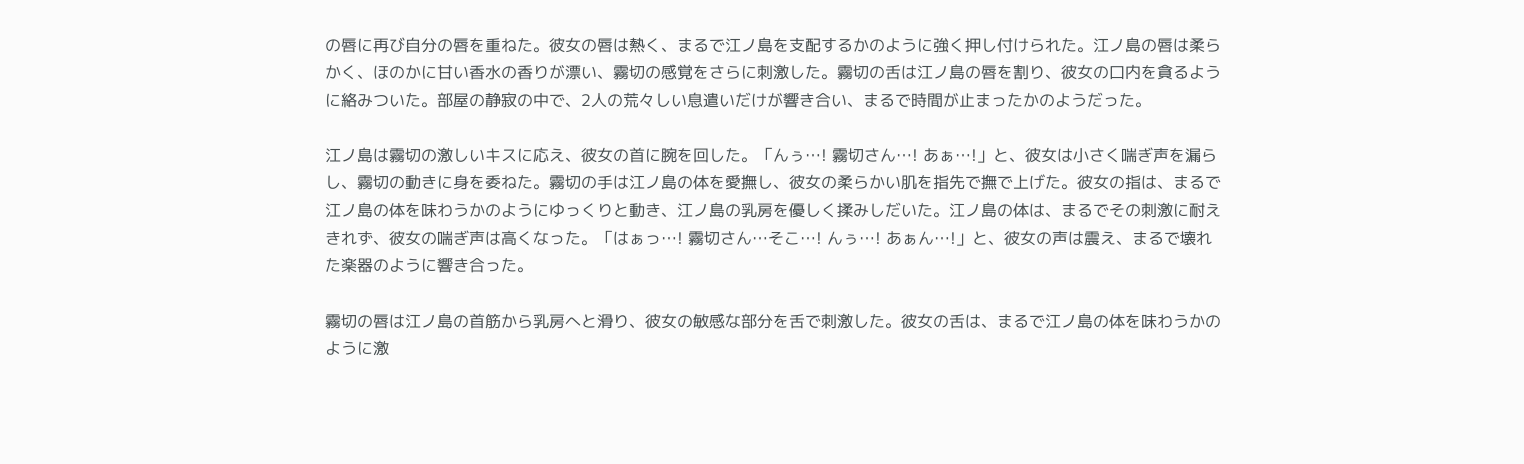の唇に再び自分の唇を重ねた。彼女の唇は熱く、まるで江ノ島を支配するかのように強く押し付けられた。江ノ島の唇は柔らかく、ほのかに甘い香水の香りが漂い、霧切の感覚をさらに刺激した。霧切の舌は江ノ島の唇を割り、彼女の口内を貪るように絡みついた。部屋の静寂の中で、2人の荒々しい息遣いだけが響き合い、まるで時間が止まったかのようだった。

江ノ島は霧切の激しいキスに応え、彼女の首に腕を回した。「んぅ…! 霧切さん…! あぁ…!」と、彼女は小さく喘ぎ声を漏らし、霧切の動きに身を委ねた。霧切の手は江ノ島の体を愛撫し、彼女の柔らかい肌を指先で撫で上げた。彼女の指は、まるで江ノ島の体を味わうかのようにゆっくりと動き、江ノ島の乳房を優しく揉みしだいた。江ノ島の体は、まるでその刺激に耐えきれず、彼女の喘ぎ声は高くなった。「はぁっ…! 霧切さん…そこ…! んぅ…! あぁん…!」と、彼女の声は震え、まるで壊れた楽器のように響き合った。

霧切の唇は江ノ島の首筋から乳房へと滑り、彼女の敏感な部分を舌で刺激した。彼女の舌は、まるで江ノ島の体を味わうかのように激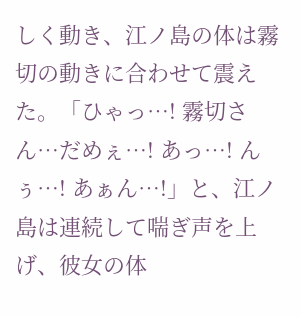しく動き、江ノ島の体は霧切の動きに合わせて震えた。「ひゃっ…! 霧切さん…だめぇ…! あっ…! んぅ…! あぁん…!」と、江ノ島は連続して喘ぎ声を上げ、彼女の体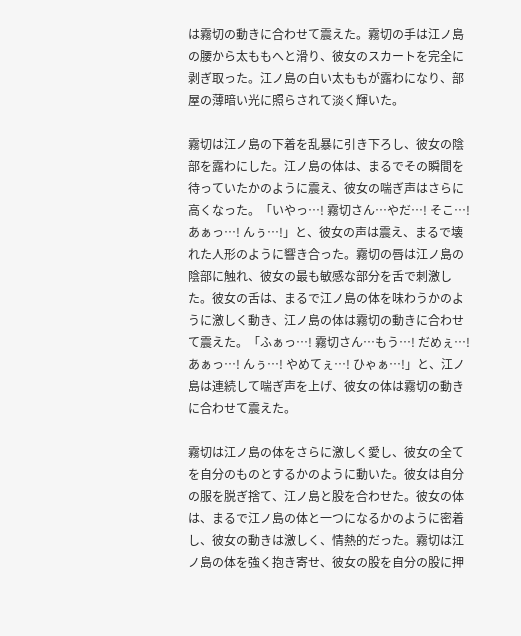は霧切の動きに合わせて震えた。霧切の手は江ノ島の腰から太ももへと滑り、彼女のスカートを完全に剥ぎ取った。江ノ島の白い太ももが露わになり、部屋の薄暗い光に照らされて淡く輝いた。

霧切は江ノ島の下着を乱暴に引き下ろし、彼女の陰部を露わにした。江ノ島の体は、まるでその瞬間を待っていたかのように震え、彼女の喘ぎ声はさらに高くなった。「いやっ…! 霧切さん…やだ…! そこ…! あぁっ…! んぅ…!」と、彼女の声は震え、まるで壊れた人形のように響き合った。霧切の唇は江ノ島の陰部に触れ、彼女の最も敏感な部分を舌で刺激した。彼女の舌は、まるで江ノ島の体を味わうかのように激しく動き、江ノ島の体は霧切の動きに合わせて震えた。「ふぁっ…! 霧切さん…もう…! だめぇ…! あぁっ…! んぅ…! やめてぇ…! ひゃぁ…!」と、江ノ島は連続して喘ぎ声を上げ、彼女の体は霧切の動きに合わせて震えた。

霧切は江ノ島の体をさらに激しく愛し、彼女の全てを自分のものとするかのように動いた。彼女は自分の服を脱ぎ捨て、江ノ島と股を合わせた。彼女の体は、まるで江ノ島の体と一つになるかのように密着し、彼女の動きは激しく、情熱的だった。霧切は江ノ島の体を強く抱き寄せ、彼女の股を自分の股に押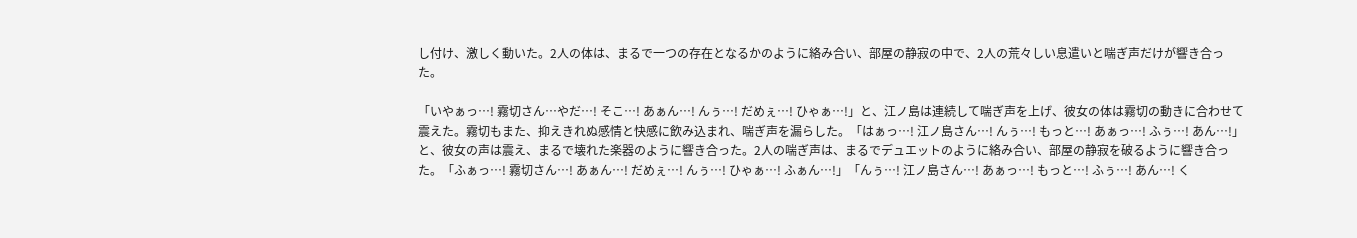し付け、激しく動いた。2人の体は、まるで一つの存在となるかのように絡み合い、部屋の静寂の中で、2人の荒々しい息遣いと喘ぎ声だけが響き合った。

「いやぁっ…! 霧切さん…やだ…! そこ…! あぁん…! んぅ…! だめぇ…! ひゃぁ…!」と、江ノ島は連続して喘ぎ声を上げ、彼女の体は霧切の動きに合わせて震えた。霧切もまた、抑えきれぬ感情と快感に飲み込まれ、喘ぎ声を漏らした。「はぁっ…! 江ノ島さん…! んぅ…! もっと…! あぁっ…! ふぅ…! あん…!」と、彼女の声は震え、まるで壊れた楽器のように響き合った。2人の喘ぎ声は、まるでデュエットのように絡み合い、部屋の静寂を破るように響き合った。「ふぁっ…! 霧切さん…! あぁん…! だめぇ…! んぅ…! ひゃぁ…! ふぁん…!」「んぅ…! 江ノ島さん…! あぁっ…! もっと…! ふぅ…! あん…! く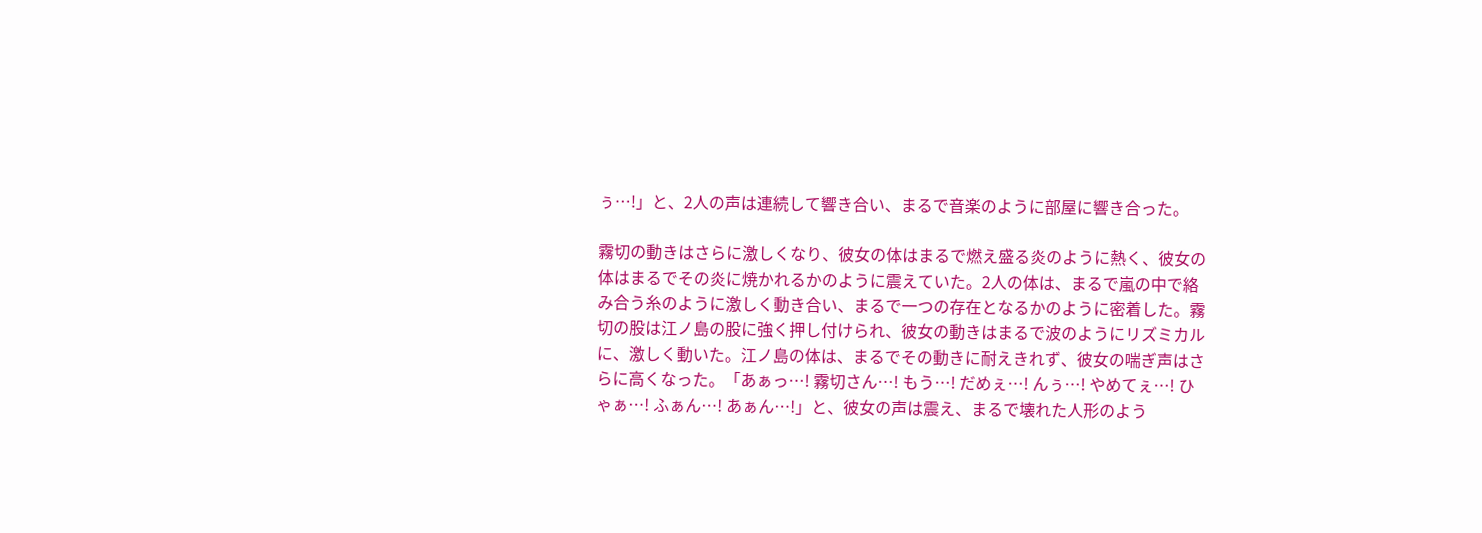ぅ…!」と、2人の声は連続して響き合い、まるで音楽のように部屋に響き合った。

霧切の動きはさらに激しくなり、彼女の体はまるで燃え盛る炎のように熱く、彼女の体はまるでその炎に焼かれるかのように震えていた。2人の体は、まるで嵐の中で絡み合う糸のように激しく動き合い、まるで一つの存在となるかのように密着した。霧切の股は江ノ島の股に強く押し付けられ、彼女の動きはまるで波のようにリズミカルに、激しく動いた。江ノ島の体は、まるでその動きに耐えきれず、彼女の喘ぎ声はさらに高くなった。「あぁっ…! 霧切さん…! もう…! だめぇ…! んぅ…! やめてぇ…! ひゃぁ…! ふぁん…! あぁん…!」と、彼女の声は震え、まるで壊れた人形のよう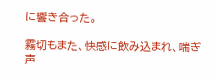に響き合った。

霧切もまた、快感に飲み込まれ、喘ぎ声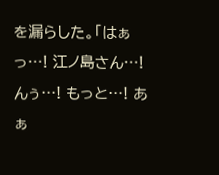を漏らした。「はぁっ…! 江ノ島さん…! んぅ…! もっと…! あぁ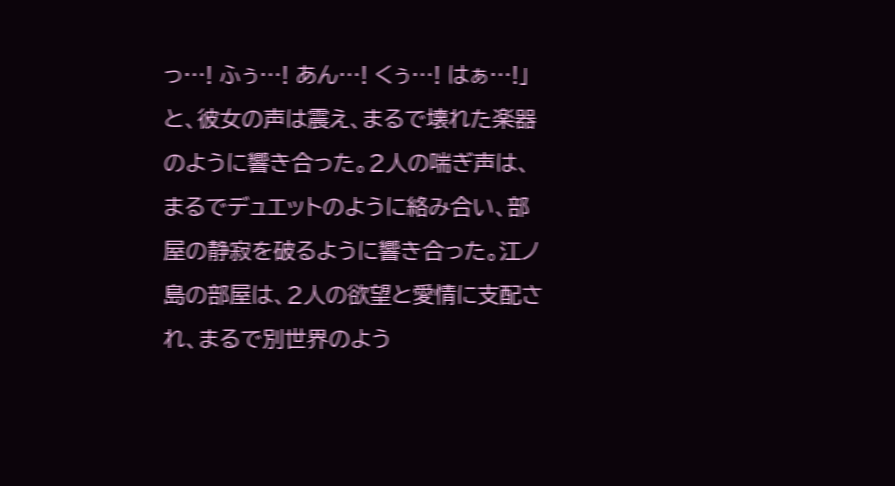っ…! ふぅ…! あん…! くぅ…! はぁ…!」と、彼女の声は震え、まるで壊れた楽器のように響き合った。2人の喘ぎ声は、まるでデュエットのように絡み合い、部屋の静寂を破るように響き合った。江ノ島の部屋は、2人の欲望と愛情に支配され、まるで別世界のよう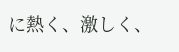に熱く、激しく、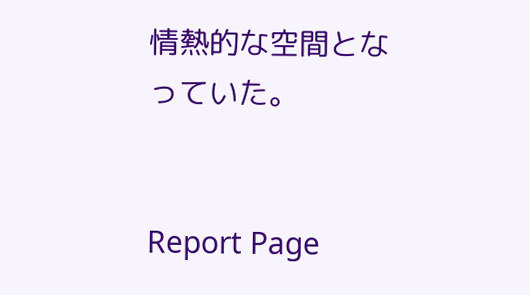情熱的な空間となっていた。


Report Page